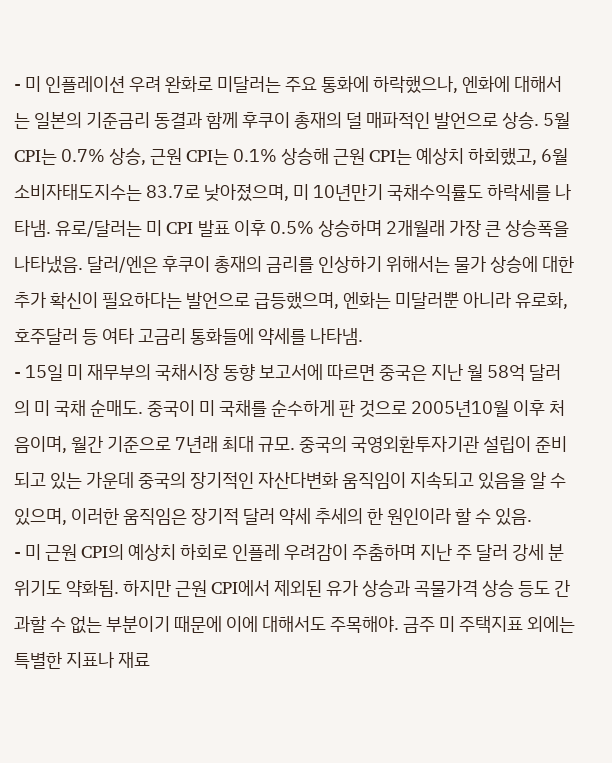- 미 인플레이션 우려 완화로 미달러는 주요 통화에 하락했으나, 엔화에 대해서는 일본의 기준금리 동결과 함께 후쿠이 총재의 덜 매파적인 발언으로 상승. 5월 CPI는 0.7% 상승, 근원 CPI는 0.1% 상승해 근원 CPI는 예상치 하회했고, 6월 소비자태도지수는 83.7로 낮아졌으며, 미 10년만기 국채수익률도 하락세를 나타냄. 유로/달러는 미 CPI 발표 이후 0.5% 상승하며 2개월래 가장 큰 상승폭을 나타냈음. 달러/엔은 후쿠이 총재의 금리를 인상하기 위해서는 물가 상승에 대한 추가 확신이 필요하다는 발언으로 급등했으며, 엔화는 미달러뿐 아니라 유로화, 호주달러 등 여타 고금리 통화들에 약세를 나타냄.
- 15일 미 재무부의 국채시장 동향 보고서에 따르면 중국은 지난 월 58억 달러의 미 국채 순매도. 중국이 미 국채를 순수하게 판 것으로 2005년10월 이후 처음이며, 월간 기준으로 7년래 최대 규모. 중국의 국영외환투자기관 설립이 준비되고 있는 가운데 중국의 장기적인 자산다변화 움직임이 지속되고 있음을 알 수 있으며, 이러한 움직임은 장기적 달러 약세 추세의 한 원인이라 할 수 있음.
- 미 근원 CPI의 예상치 하회로 인플레 우려감이 주춤하며 지난 주 달러 강세 분위기도 약화됨. 하지만 근원 CPI에서 제외된 유가 상승과 곡물가격 상승 등도 간과할 수 없는 부분이기 때문에 이에 대해서도 주목해야. 금주 미 주택지표 외에는 특별한 지표나 재료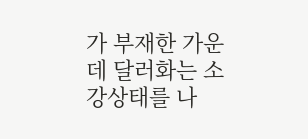가 부재한 가운데 달러화는 소강상태를 나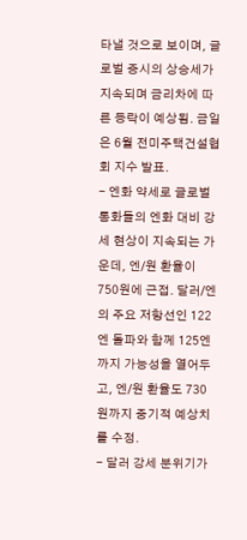타낼 것으로 보이며, 글로벌 증시의 상승세가 지속되며 금리차에 따른 등락이 예상됨. 금일은 6월 전미주택건설협회 지수 발표.
- 엔화 약세로 글로벌 통화들의 엔화 대비 강세 현상이 지속되는 가운데, 엔/원 환율이 750원에 근접. 달러/엔의 주요 저항선인 122엔 돌파와 함께 125엔까지 가능성을 열어두고, 엔/원 환율도 730원까지 중기적 예상치를 수정.
- 달러 강세 분위기가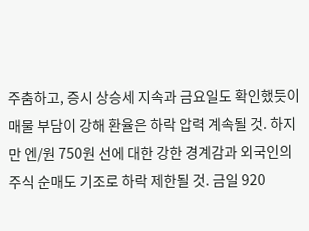주춤하고, 증시 상승세 지속과 금요일도 확인했듯이 매물 부담이 강해 환율은 하락 압력 계속될 것. 하지만 엔/원 750원 선에 대한 강한 경계감과 외국인의 주식 순매도 기조로 하락 제한될 것. 금일 920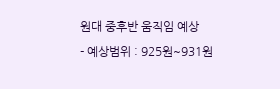원대 중후반 움직임 예상
- 예상범위 : 925원~931원